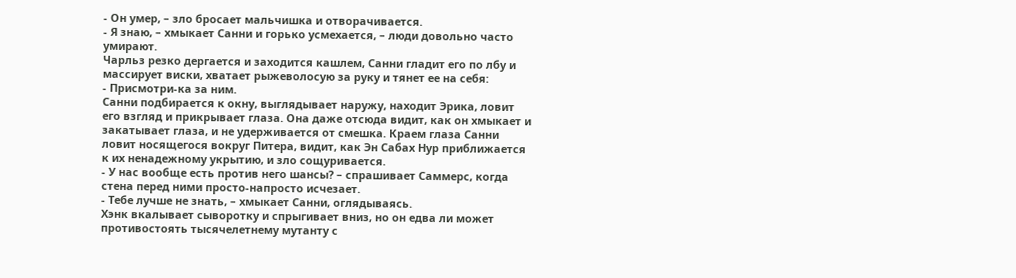- Он умер, – зло бросает мальчишка и отворачивается.
- Я знаю, – хмыкает Санни и горько усмехается, – люди довольно часто умирают.
Чарльз резко дергается и заходится кашлем, Санни гладит его по лбу и массирует виски, хватает рыжеволосую за руку и тянет ее на себя:
- Присмотри-ка за ним.
Санни подбирается к окну, выглядывает наружу, находит Эрика, ловит его взгляд и прикрывает глаза. Она даже отсюда видит, как он хмыкает и закатывает глаза, и не удерживается от смешка. Краем глаза Санни ловит носящегося вокруг Питера, видит, как Эн Сабах Нур приближается к их ненадежному укрытию, и зло сощуривается.
- У нас вообще есть против него шансы? – спрашивает Саммерс, когда стена перед ними просто-напросто исчезает.
- Тебе лучше не знать, – хмыкает Санни, оглядываясь.
Хэнк вкалывает сыворотку и спрыгивает вниз, но он едва ли может противостоять тысячелетнему мутанту с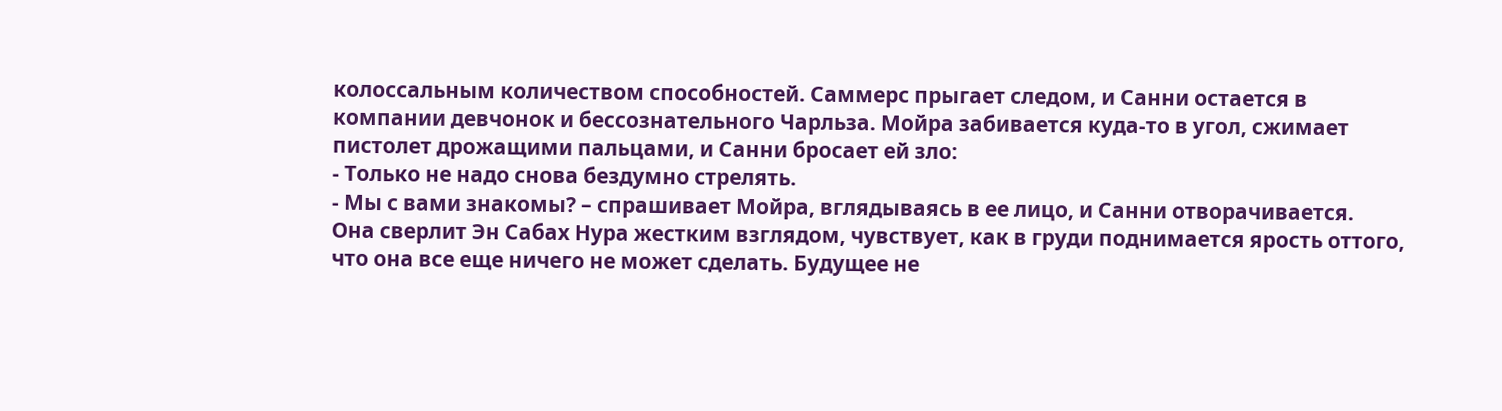колоссальным количеством способностей. Саммерс прыгает следом, и Санни остается в компании девчонок и бессознательного Чарльза. Мойра забивается куда-то в угол, сжимает пистолет дрожащими пальцами, и Санни бросает ей зло:
- Только не надо снова бездумно стрелять.
- Мы с вами знакомы? – спрашивает Мойра, вглядываясь в ее лицо, и Санни отворачивается.
Она сверлит Эн Сабах Нура жестким взглядом, чувствует, как в груди поднимается ярость оттого, что она все еще ничего не может сделать. Будущее не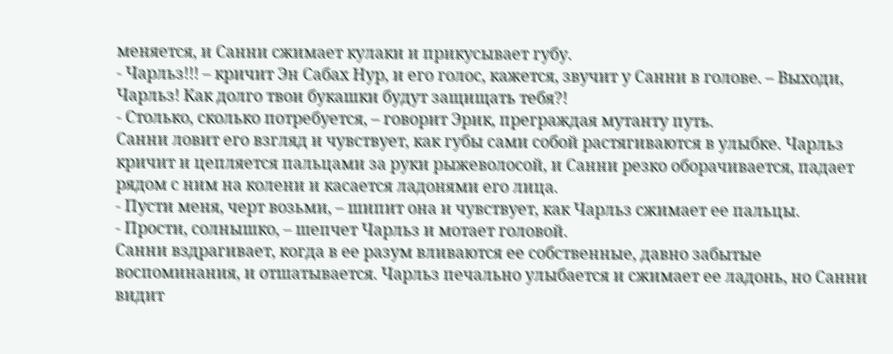меняется, и Санни сжимает кулаки и прикусывает губу.
- Чарльз!!! – кричит Эн Сабах Нур, и его голос, кажется, звучит у Санни в голове. – Выходи, Чарльз! Как долго твои букашки будут защищать тебя?!
- Столько, сколько потребуется, – говорит Эрик, преграждая мутанту путь.
Санни ловит его взгляд и чувствует, как губы сами собой растягиваются в улыбке. Чарльз кричит и цепляется пальцами за руки рыжеволосой, и Санни резко оборачивается, падает рядом с ним на колени и касается ладонями его лица.
- Пусти меня, черт возьми, – шипит она и чувствует, как Чарльз сжимает ее пальцы.
- Прости, солнышко, – шепчет Чарльз и мотает головой.
Санни вздрагивает, когда в ее разум вливаются ее собственные, давно забытые воспоминания, и отшатывается. Чарльз печально улыбается и сжимает ее ладонь, но Санни видит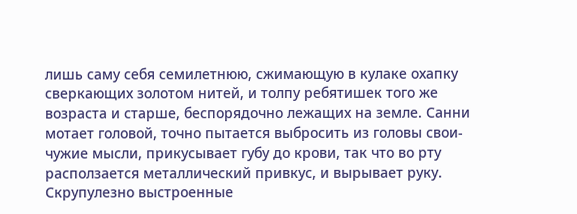лишь саму себя семилетнюю, сжимающую в кулаке охапку сверкающих золотом нитей, и толпу ребятишек того же возраста и старше, беспорядочно лежащих на земле. Санни мотает головой, точно пытается выбросить из головы свои-чужие мысли, прикусывает губу до крови, так что во рту расползается металлический привкус, и вырывает руку.
Скрупулезно выстроенные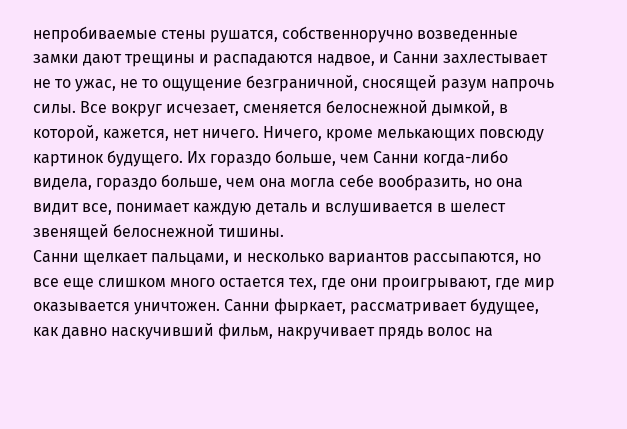непробиваемые стены рушатся, собственноручно возведенные замки дают трещины и распадаются надвое, и Санни захлестывает не то ужас, не то ощущение безграничной, сносящей разум напрочь силы. Все вокруг исчезает, сменяется белоснежной дымкой, в которой, кажется, нет ничего. Ничего, кроме мелькающих повсюду картинок будущего. Их гораздо больше, чем Санни когда-либо видела, гораздо больше, чем она могла себе вообразить, но она видит все, понимает каждую деталь и вслушивается в шелест звенящей белоснежной тишины.
Санни щелкает пальцами, и несколько вариантов рассыпаются, но все еще слишком много остается тех, где они проигрывают, где мир оказывается уничтожен. Санни фыркает, рассматривает будущее, как давно наскучивший фильм, накручивает прядь волос на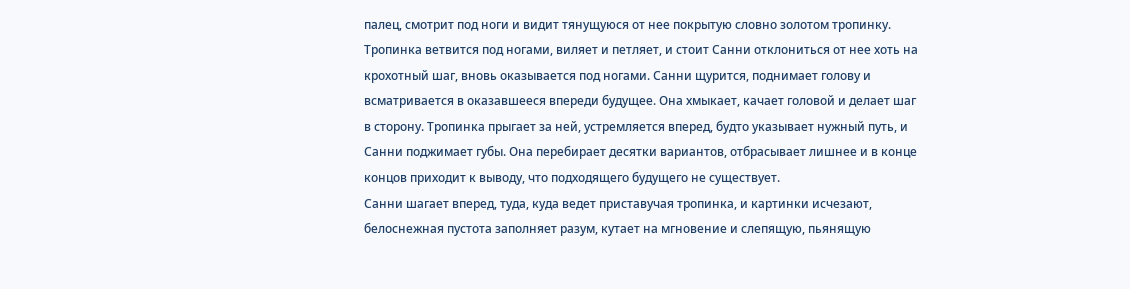палец, смотрит под ноги и видит тянущуюся от нее покрытую словно золотом тропинку. Тропинка ветвится под ногами, виляет и петляет, и стоит Санни отклониться от нее хоть на крохотный шаг, вновь оказывается под ногами. Санни щурится, поднимает голову и всматривается в оказавшееся впереди будущее. Она хмыкает, качает головой и делает шаг в сторону. Тропинка прыгает за ней, устремляется вперед, будто указывает нужный путь, и Санни поджимает губы. Она перебирает десятки вариантов, отбрасывает лишнее и в конце концов приходит к выводу, что подходящего будущего не существует.
Санни шагает вперед, туда, куда ведет приставучая тропинка, и картинки исчезают, белоснежная пустота заполняет разум, кутает на мгновение и слепящую, пьянящую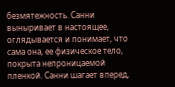безмятежность. Санни выныривает в настоящее, оглядывается и понимает, что сама она, ее физическое тело, покрыта непроницаемой пленкой. Санни шагает вперед,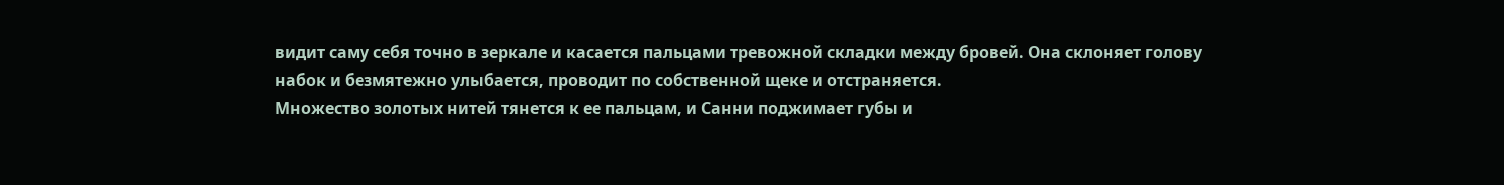видит саму себя точно в зеркале и касается пальцами тревожной складки между бровей. Она склоняет голову набок и безмятежно улыбается, проводит по собственной щеке и отстраняется.
Множество золотых нитей тянется к ее пальцам, и Санни поджимает губы и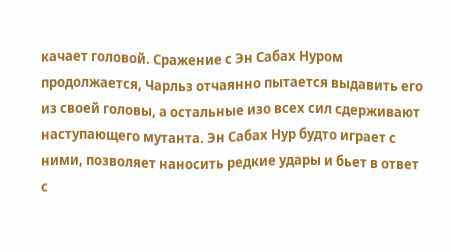качает головой. Сражение с Эн Сабах Нуром продолжается, Чарльз отчаянно пытается выдавить его из своей головы, а остальные изо всех сил сдерживают наступающего мутанта. Эн Сабах Нур будто играет с ними, позволяет наносить редкие удары и бьет в ответ с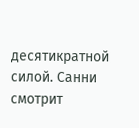десятикратной силой. Санни смотрит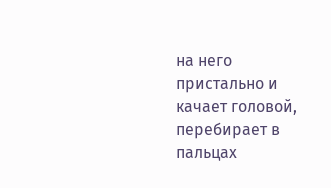на него пристально и качает головой, перебирает в пальцах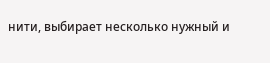нити, выбирает несколько нужный и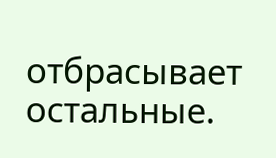отбрасывает остальные.